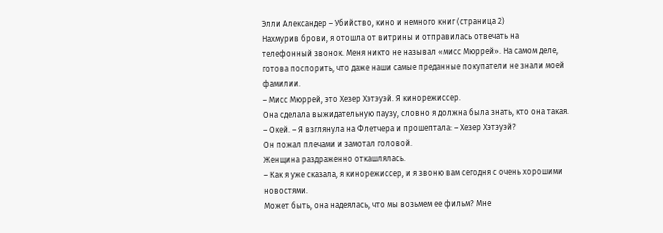Элли Александер – Убийство, кино и немного книг (страница 2)
Нахмурив брови, я отошла от витрины и отправилась отвечать на телефонный звонок. Меня никто не называл «мисс Мюррей». На самом деле, готова поспорить, что даже наши самые преданные покупатели не знали моей фамилии.
– Мисс Мюррей, это Хезер Хэтэуэй. Я кинорежиссер.
Она сделала выжидательную паузу, словно я должна была знать, кто она такая.
– Окей. – Я взглянула на Флетчера и прошептала: – Хезер Хэтэуэй?
Он пожал плечами и замотал головой.
Женщина раздраженно откашлялась.
– Как я уже сказала, я кинорежиссер, и я звоню вам сегодня с очень хорошими новостями.
Может быть, она надеялась, что мы возьмем ее фильм? Мне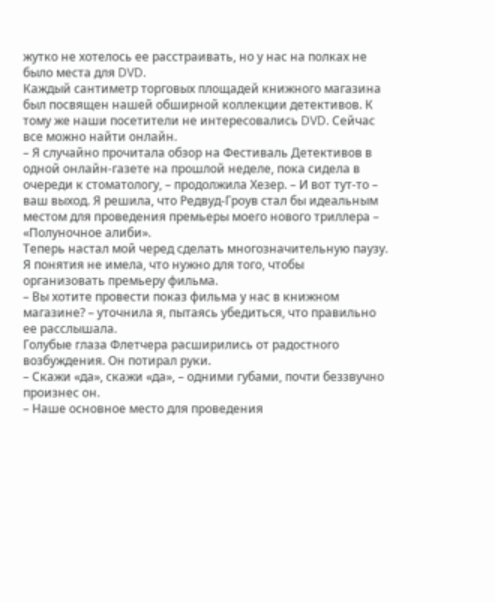жутко не хотелось ее расстраивать, но у нас на полках не было места для DVD.
Каждый сантиметр торговых площадей книжного магазина был посвящен нашей обширной коллекции детективов. К тому же наши посетители не интересовались DVD. Сейчас все можно найти онлайн.
– Я случайно прочитала обзор на Фестиваль Детективов в одной онлайн-газете на прошлой неделе, пока сидела в очереди к стоматологу, – продолжила Хезер. – И вот тут-то – ваш выход. Я решила, что Редвуд-Гроув стал бы идеальным местом для проведения премьеры моего нового триллера – «Полуночное алиби».
Теперь настал мой черед сделать многозначительную паузу. Я понятия не имела, что нужно для того, чтобы организовать премьеру фильма.
– Вы хотите провести показ фильма у нас в книжном магазине? – уточнила я, пытаясь убедиться, что правильно ее расслышала.
Голубые глаза Флетчера расширились от радостного возбуждения. Он потирал руки.
– Скажи «да», скажи «да», – одними губами, почти беззвучно произнес он.
– Наше основное место для проведения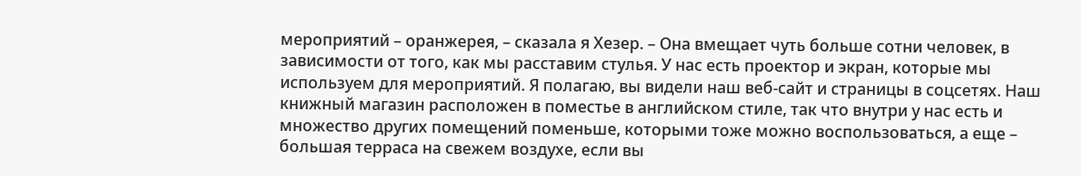мероприятий – оранжерея, – сказала я Хезер. – Она вмещает чуть больше сотни человек, в зависимости от того, как мы расставим стулья. У нас есть проектор и экран, которые мы используем для мероприятий. Я полагаю, вы видели наш веб-сайт и страницы в соцсетях. Наш книжный магазин расположен в поместье в английском стиле, так что внутри у нас есть и множество других помещений поменьше, которыми тоже можно воспользоваться, а еще – большая терраса на свежем воздухе, если вы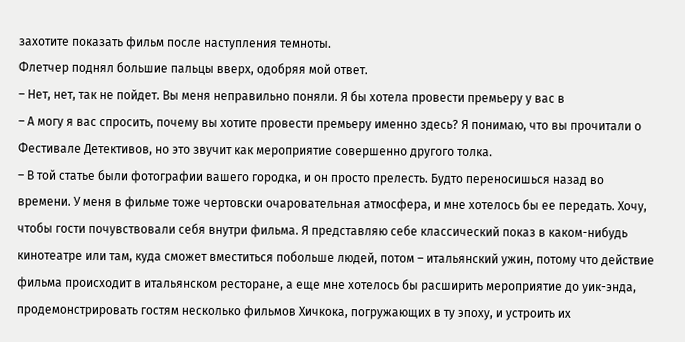захотите показать фильм после наступления темноты.
Флетчер поднял большие пальцы вверх, одобряя мой ответ.
– Нет, нет, так не пойдет. Вы меня неправильно поняли. Я бы хотела провести премьеру у вас в
– А могу я вас спросить, почему вы хотите провести премьеру именно здесь? Я понимаю, что вы прочитали о Фестивале Детективов, но это звучит как мероприятие совершенно другого толка.
– В той статье были фотографии вашего городка, и он просто прелесть. Будто переносишься назад во времени. У меня в фильме тоже чертовски очаровательная атмосфера, и мне хотелось бы ее передать. Хочу, чтобы гости почувствовали себя внутри фильма. Я представляю себе классический показ в каком-нибудь кинотеатре или там, куда сможет вместиться побольше людей, потом – итальянский ужин, потому что действие фильма происходит в итальянском ресторане, а еще мне хотелось бы расширить мероприятие до уик-энда, продемонстрировать гостям несколько фильмов Хичкока, погружающих в ту эпоху, и устроить их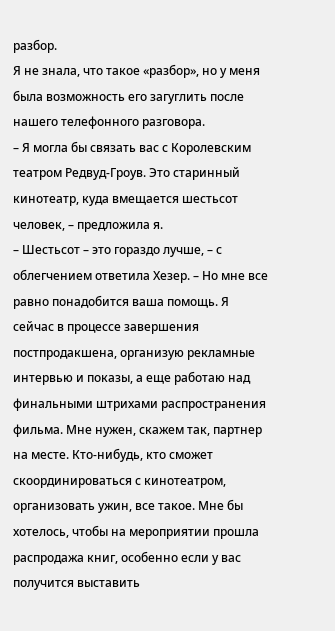разбор.
Я не знала, что такое «разбор», но у меня была возможность его загуглить после нашего телефонного разговора.
– Я могла бы связать вас с Королевским театром Редвуд-Гроув. Это старинный кинотеатр, куда вмещается шестьсот человек, – предложила я.
– Шестьсот – это гораздо лучше, – с облегчением ответила Хезер. – Но мне все равно понадобится ваша помощь. Я сейчас в процессе завершения постпродакшена, организую рекламные интервью и показы, а еще работаю над финальными штрихами распространения фильма. Мне нужен, скажем так, партнер на месте. Кто-нибудь, кто сможет скоординироваться с кинотеатром, организовать ужин, все такое. Мне бы хотелось, чтобы на мероприятии прошла распродажа книг, особенно если у вас получится выставить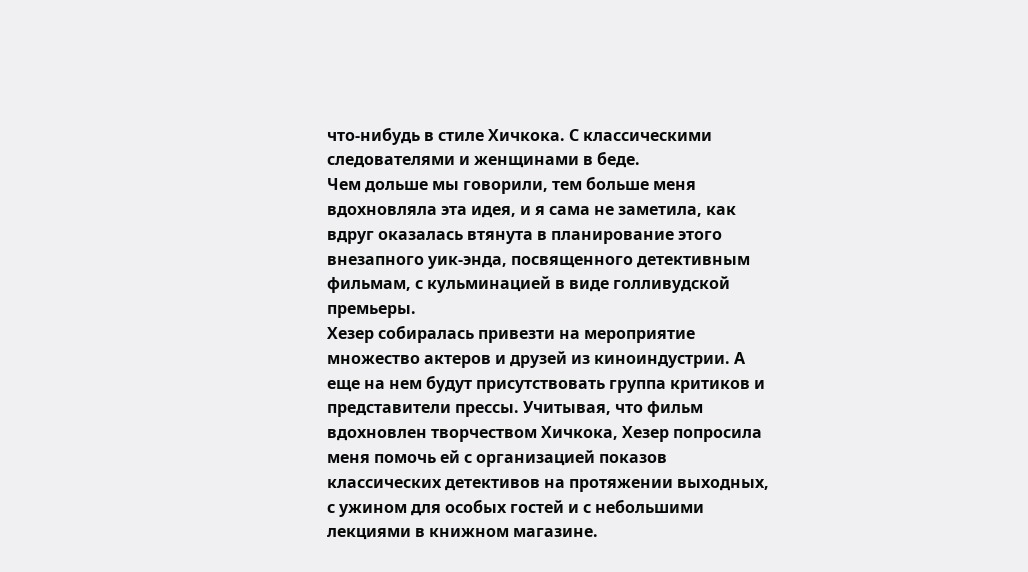что-нибудь в стиле Хичкока. С классическими следователями и женщинами в беде.
Чем дольше мы говорили, тем больше меня вдохновляла эта идея, и я сама не заметила, как вдруг оказалась втянута в планирование этого внезапного уик-энда, посвященного детективным фильмам, с кульминацией в виде голливудской премьеры.
Хезер собиралась привезти на мероприятие множество актеров и друзей из киноиндустрии. А еще на нем будут присутствовать группа критиков и представители прессы. Учитывая, что фильм вдохновлен творчеством Хичкока, Хезер попросила меня помочь ей с организацией показов классических детективов на протяжении выходных, с ужином для особых гостей и с небольшими лекциями в книжном магазине.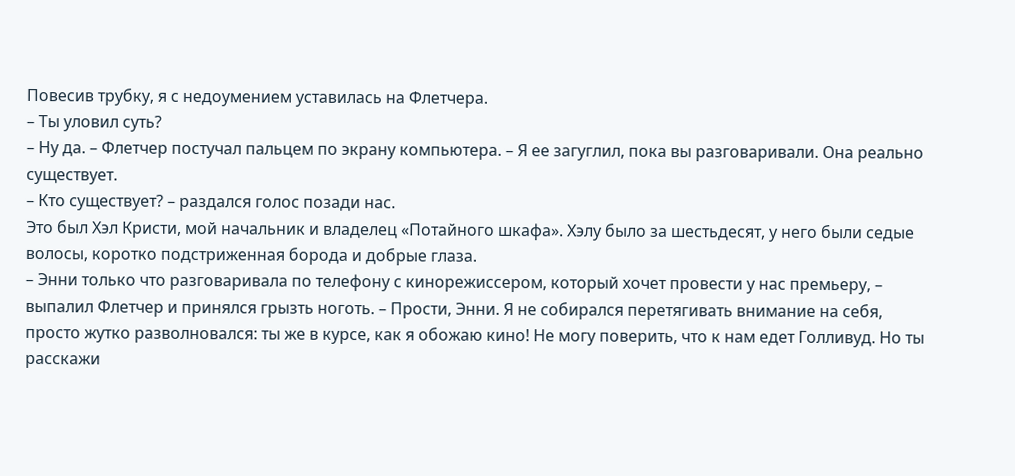Повесив трубку, я с недоумением уставилась на Флетчера.
– Ты уловил суть?
– Ну да. – Флетчер постучал пальцем по экрану компьютера. – Я ее загуглил, пока вы разговаривали. Она реально существует.
– Кто существует? – раздался голос позади нас.
Это был Хэл Кристи, мой начальник и владелец «Потайного шкафа». Хэлу было за шестьдесят, у него были седые волосы, коротко подстриженная борода и добрые глаза.
– Энни только что разговаривала по телефону с кинорежиссером, который хочет провести у нас премьеру, – выпалил Флетчер и принялся грызть ноготь. – Прости, Энни. Я не собирался перетягивать внимание на себя, просто жутко разволновался: ты же в курсе, как я обожаю кино! Не могу поверить, что к нам едет Голливуд. Но ты расскажи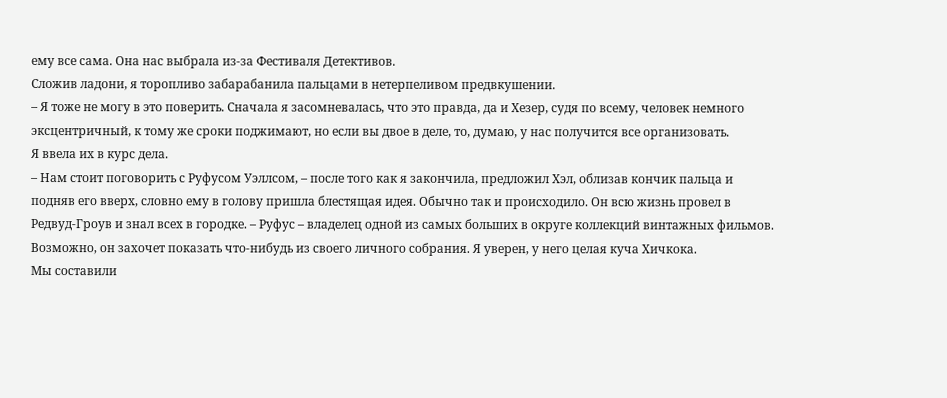ему все сама. Она нас выбрала из-за Фестиваля Детективов.
Сложив ладони, я торопливо забарабанила пальцами в нетерпеливом предвкушении.
– Я тоже не могу в это поверить. Сначала я засомневалась, что это правда, да и Хезер, судя по всему, человек немного эксцентричный, к тому же сроки поджимают, но если вы двое в деле, то, думаю, у нас получится все организовать.
Я ввела их в курс дела.
– Нам стоит поговорить с Руфусом Уэллсом, – после того как я закончила, предложил Хэл, облизав кончик пальца и подняв его вверх, словно ему в голову пришла блестящая идея. Обычно так и происходило. Он всю жизнь провел в Редвуд-Гроув и знал всех в городке. – Руфус – владелец одной из самых больших в округе коллекций винтажных фильмов. Возможно, он захочет показать что-нибудь из своего личного собрания. Я уверен, у него целая куча Хичкока.
Мы составили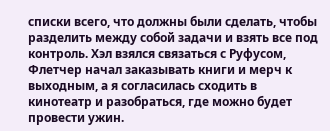списки всего, что должны были сделать, чтобы разделить между собой задачи и взять все под контроль. Хэл взялся связаться с Руфусом, Флетчер начал заказывать книги и мерч к выходным, а я согласилась сходить в кинотеатр и разобраться, где можно будет провести ужин.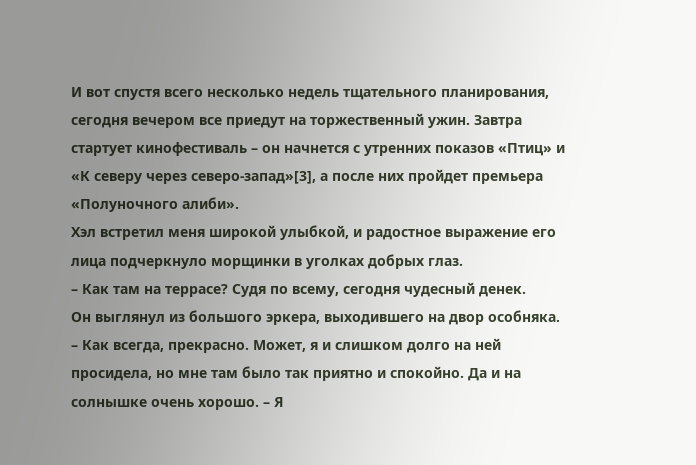И вот спустя всего несколько недель тщательного планирования, сегодня вечером все приедут на торжественный ужин. Завтра стартует кинофестиваль – он начнется с утренних показов «Птиц» и «К северу через северо-запад»[3], а после них пройдет премьера «Полуночного алиби».
Хэл встретил меня широкой улыбкой, и радостное выражение его лица подчеркнуло морщинки в уголках добрых глаз.
– Как там на террасе? Судя по всему, сегодня чудесный денек.
Он выглянул из большого эркера, выходившего на двор особняка.
– Как всегда, прекрасно. Может, я и слишком долго на ней просидела, но мне там было так приятно и спокойно. Да и на солнышке очень хорошо. – Я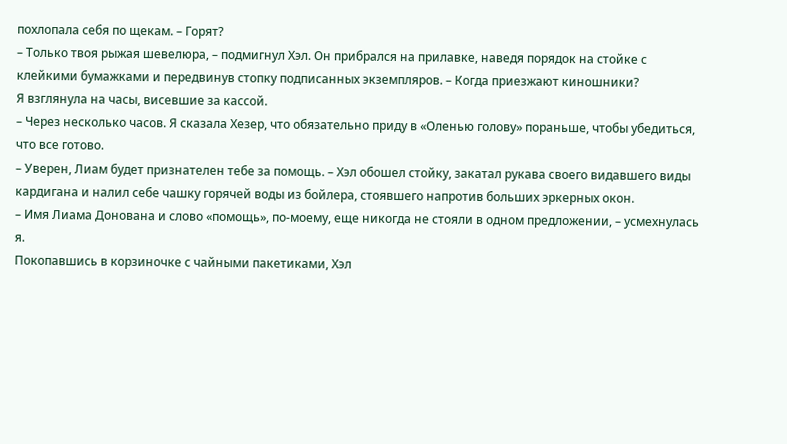похлопала себя по щекам. – Горят?
– Только твоя рыжая шевелюра, – подмигнул Хэл. Он прибрался на прилавке, наведя порядок на стойке с клейкими бумажками и передвинув стопку подписанных экземпляров. – Когда приезжают киношники?
Я взглянула на часы, висевшие за кассой.
– Через несколько часов. Я сказала Хезер, что обязательно приду в «Оленью голову» пораньше, чтобы убедиться, что все готово.
– Уверен, Лиам будет признателен тебе за помощь. – Хэл обошел стойку, закатал рукава своего видавшего виды кардигана и налил себе чашку горячей воды из бойлера, стоявшего напротив больших эркерных окон.
– Имя Лиама Донована и слово «помощь», по-моему, еще никогда не стояли в одном предложении, – усмехнулась я.
Покопавшись в корзиночке с чайными пакетиками, Хэл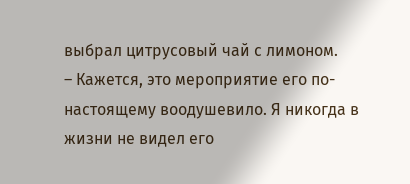выбрал цитрусовый чай с лимоном.
– Кажется, это мероприятие его по-настоящему воодушевило. Я никогда в жизни не видел его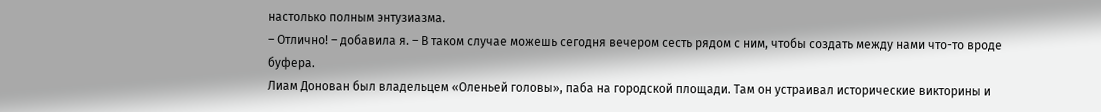настолько полным энтузиазма.
– Отлично! – добавила я. – В таком случае можешь сегодня вечером сесть рядом с ним, чтобы создать между нами что-то вроде буфера.
Лиам Донован был владельцем «Оленьей головы», паба на городской площади. Там он устраивал исторические викторины и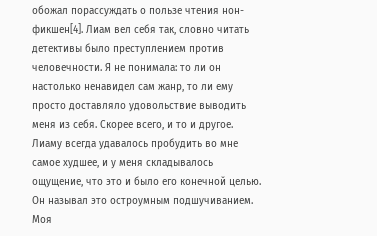обожал порассуждать о пользе чтения нон-фикшен[4]. Лиам вел себя так, словно читать детективы было преступлением против человечности. Я не понимала: то ли он настолько ненавидел сам жанр, то ли ему просто доставляло удовольствие выводить меня из себя. Скорее всего, и то и другое. Лиаму всегда удавалось пробудить во мне самое худшее, и у меня складывалось ощущение, что это и было его конечной целью. Он называл это остроумным подшучиванием. Моя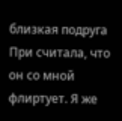близкая подруга При считала, что он со мной флиртует. Я же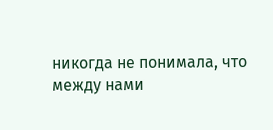никогда не понимала, что между нами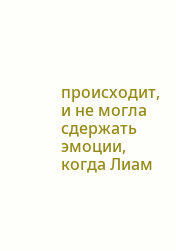происходит, и не могла сдержать эмоции, когда Лиам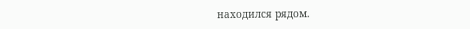находился рядом.